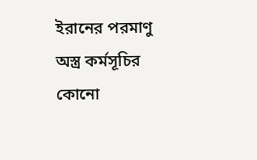ইরানের পরমাণু অস্ত্র কর্মসূচির কোনো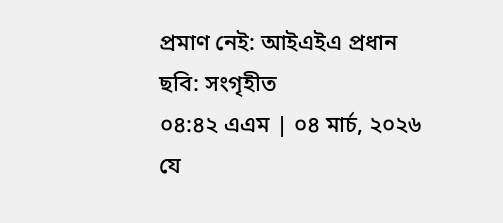প্রমাণ নেই: আইএইএ প্রধান
ছবি: সংগৃহীত
০৪:৪২ এএম | ০৪ মার্চ, ২০২৬
যে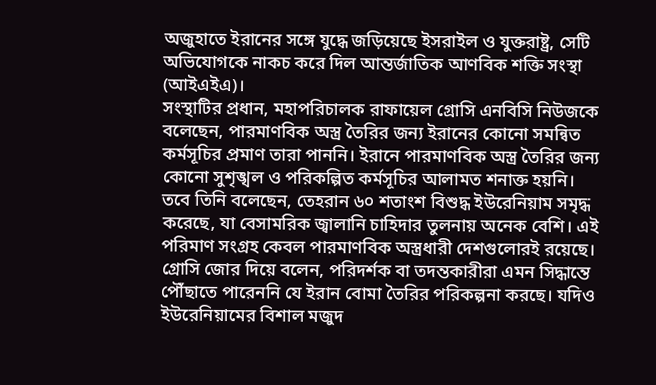অজুহাতে ইরানের সঙ্গে যুদ্ধে জড়িয়েছে ইসরাইল ও যুক্তরাষ্ট্র, সেটি অভিযোগকে নাকচ করে দিল আন্তর্জাতিক আণবিক শক্তি সংস্থা (আইএইএ)।
সংস্থাটির প্রধান, মহাপরিচালক রাফায়েল গ্রোসি এনবিসি নিউজকে বলেছেন, পারমাণবিক অস্ত্র তৈরির জন্য ইরানের কোনো সমন্বিত কর্মসূচির প্রমাণ তারা পাননি। ইরানে পারমাণবিক অস্ত্র তৈরির জন্য কোনো সুশৃঙ্খল ও পরিকল্পিত কর্মসূচির আলামত শনাক্ত হয়নি।
তবে তিনি বলেছেন, তেহরান ৬০ শতাংশ বিশুদ্ধ ইউরেনিয়াম সমৃদ্ধ করেছে, যা বেসামরিক জ্বালানি চাহিদার তুলনায় অনেক বেশি। এই পরিমাণ সংগ্রহ কেবল পারমাণবিক অস্ত্রধারী দেশগুলোরই রয়েছে।
গ্রোসি জোর দিয়ে বলেন, পরিদর্শক বা তদন্তকারীরা এমন সিদ্ধান্তে পৌঁছাতে পারেননি যে ইরান বোমা তৈরির পরিকল্পনা করছে। যদিও ইউরেনিয়ামের বিশাল মজুদ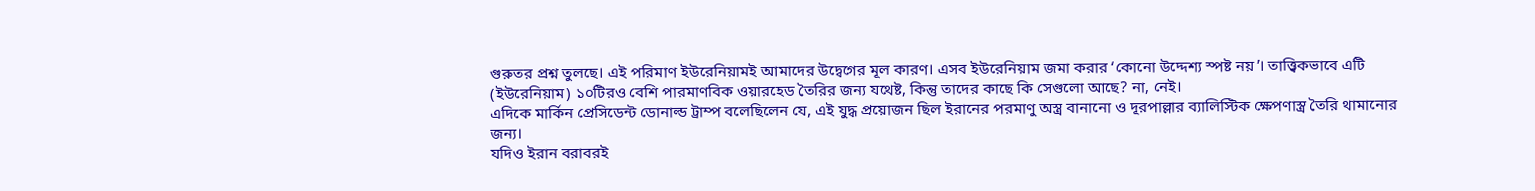গুরুতর প্রশ্ন তুলছে। এই পরিমাণ ইউরেনিয়ামই আমাদের উদ্বেগের মূল কারণ। এসব ইউরেনিয়াম জমা করার ‘কোনো উদ্দেশ্য স্পষ্ট নয়’। তাত্ত্বিকভাবে এটি (ইউরেনিয়াম) ১০টিরও বেশি পারমাণবিক ওয়ারহেড তৈরির জন্য যথেষ্ট, কিন্তু তাদের কাছে কি সেগুলো আছে? না, নেই।
এদিকে মার্কিন প্রেসিডেন্ট ডোনাল্ড ট্রাম্প বলেছিলেন যে, এই যুদ্ধ প্রয়োজন ছিল ইরানের পরমাণু অস্ত্র বানানো ও দূরপাল্লার ব্যালিস্টিক ক্ষেপণাস্ত্র তৈরি থামানোর জন্য।
যদিও ইরান বরাবরই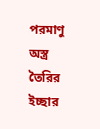পরমাণু অস্ত্র তৈরির ইচ্ছার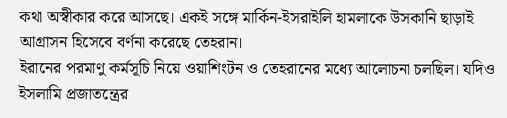কথা অস্বীকার করে আসছে। একই সঙ্গে মার্কিন-ইসরাইলি হামলাকে উসকানি ছাড়াই আগ্রাসন হিসেবে বর্ণনা করেছে তেহরান।
ইরানের পরমাণু কর্মসূচি নিয়ে ওয়াশিংটন ও তেহরানের মধ্যে আলোচনা চলছিল। যদিও ইসলামি প্রজাতন্ত্রের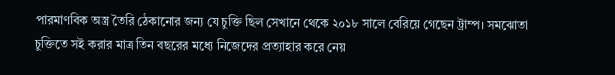পারমাণবিক অস্ত্র তৈরি ঠেকানোর জন্য যে চুক্তি ছিল সেখানে থেকে ২০১৮ সালে বেরিয়ে গেছেন ট্রাম্প। সমঝোতা চুক্তিতে সই করার মাত্র তিন বছরের মধ্যে নিজেদের প্রত্যাহার করে নেয়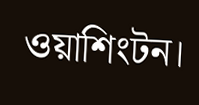ওয়াশিংটন।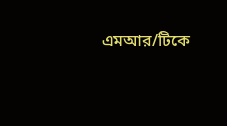এমআর/টিকে